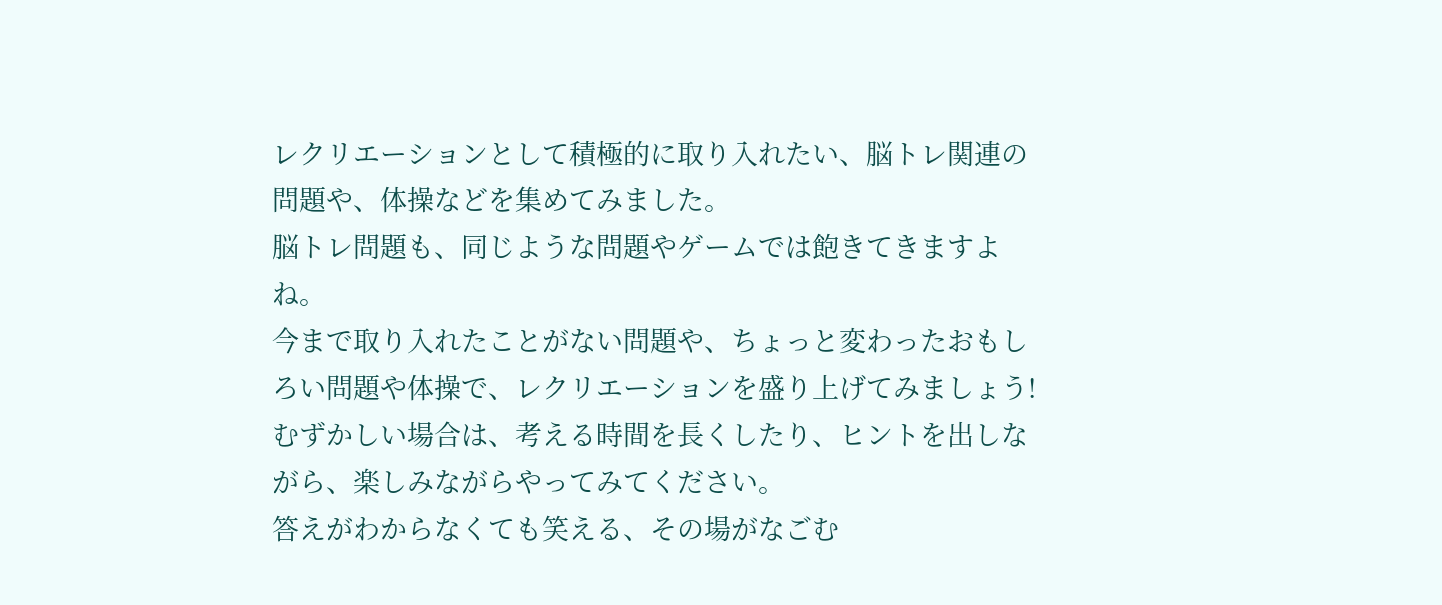レクリエーションとして積極的に取り入れたい、脳トレ関連の問題や、体操などを集めてみました。
脳トレ問題も、同じような問題やゲームでは飽きてきますよね。
今まで取り入れたことがない問題や、ちょっと変わったおもしろい問題や体操で、レクリエーションを盛り上げてみましょう!
むずかしい場合は、考える時間を長くしたり、ヒントを出しながら、楽しみながらやってみてください。
答えがわからなくても笑える、その場がなごむ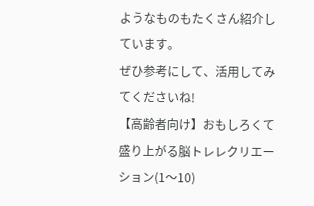ようなものもたくさん紹介しています。
ぜひ参考にして、活用してみてくださいね!
【高齢者向け】おもしろくて盛り上がる脳トレレクリエーション(1〜10)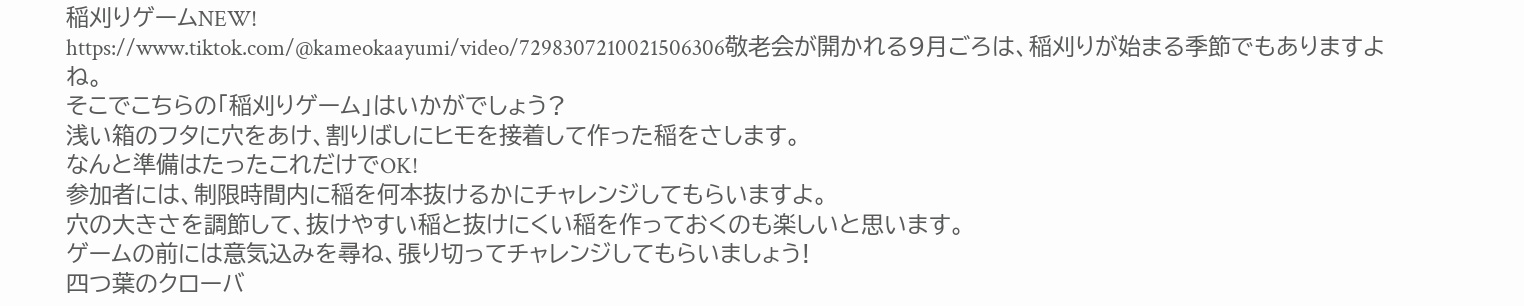稲刈りゲームNEW!
https://www.tiktok.com/@kameokaayumi/video/7298307210021506306敬老会が開かれる9月ごろは、稲刈りが始まる季節でもありますよね。
そこでこちらの「稲刈りゲーム」はいかがでしょう?
浅い箱のフタに穴をあけ、割りばしにヒモを接着して作った稲をさします。
なんと準備はたったこれだけでOK!
参加者には、制限時間内に稲を何本抜けるかにチャレンジしてもらいますよ。
穴の大きさを調節して、抜けやすい稲と抜けにくい稲を作っておくのも楽しいと思います。
ゲームの前には意気込みを尋ね、張り切ってチャレンジしてもらいましょう!
四つ葉のクローバ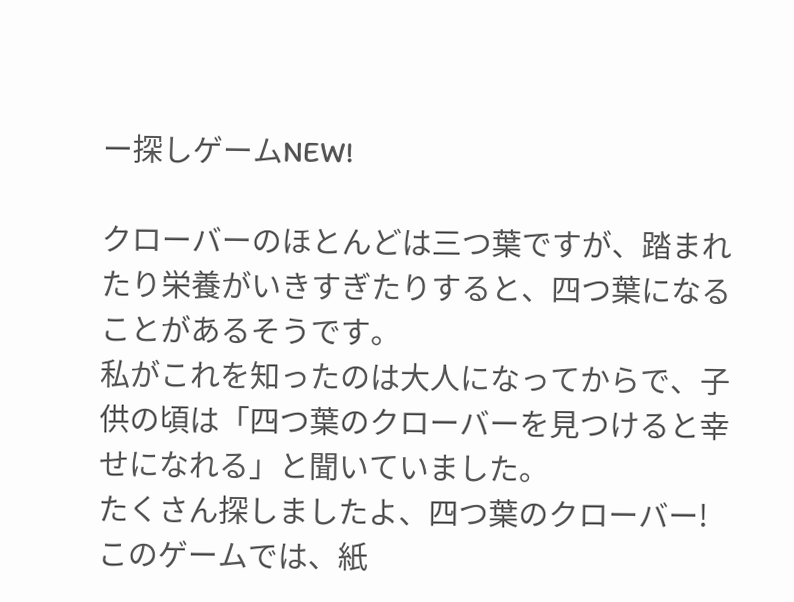ー探しゲームNEW!

クローバーのほとんどは三つ葉ですが、踏まれたり栄養がいきすぎたりすると、四つ葉になることがあるそうです。
私がこれを知ったのは大人になってからで、子供の頃は「四つ葉のクローバーを見つけると幸せになれる」と聞いていました。
たくさん探しましたよ、四つ葉のクローバー!
このゲームでは、紙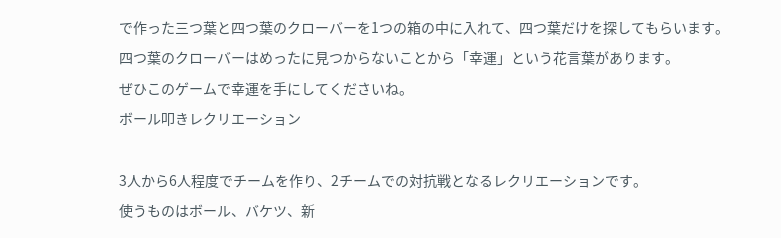で作った三つ葉と四つ葉のクローバーを1つの箱の中に入れて、四つ葉だけを探してもらいます。
四つ葉のクローバーはめったに見つからないことから「幸運」という花言葉があります。
ぜひこのゲームで幸運を手にしてくださいね。
ボール叩きレクリエーション

3人から6人程度でチームを作り、2チームでの対抗戦となるレクリエーションです。
使うものはボール、バケツ、新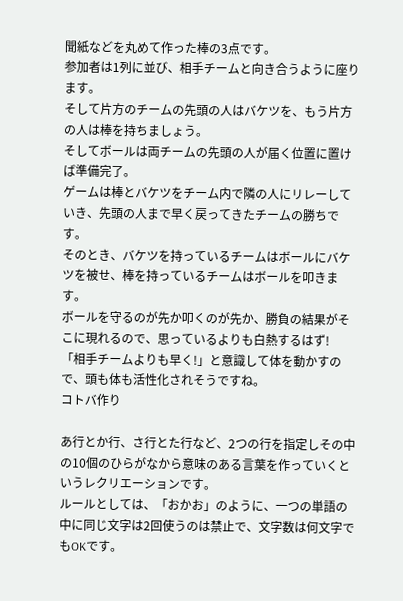聞紙などを丸めて作った棒の3点です。
参加者は1列に並び、相手チームと向き合うように座ります。
そして片方のチームの先頭の人はバケツを、もう片方の人は棒を持ちましょう。
そしてボールは両チームの先頭の人が届く位置に置けば準備完了。
ゲームは棒とバケツをチーム内で隣の人にリレーしていき、先頭の人まで早く戻ってきたチームの勝ちです。
そのとき、バケツを持っているチームはボールにバケツを被せ、棒を持っているチームはボールを叩きます。
ボールを守るのが先か叩くのが先か、勝負の結果がそこに現れるので、思っているよりも白熱するはず!
「相手チームよりも早く!」と意識して体を動かすので、頭も体も活性化されそうですね。
コトバ作り

あ行とか行、さ行とた行など、2つの行を指定しその中の10個のひらがなから意味のある言葉を作っていくというレクリエーションです。
ルールとしては、「おかお」のように、一つの単語の中に同じ文字は2回使うのは禁止で、文字数は何文字でもOKです。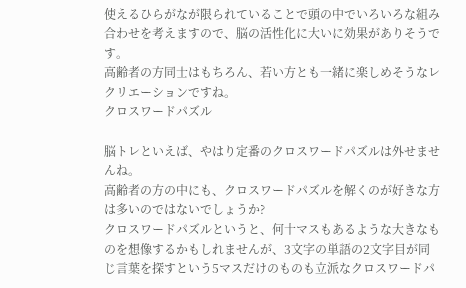使えるひらがなが限られていることで頭の中でいろいろな組み合わせを考えますので、脳の活性化に大いに効果がありそうです。
高齢者の方同士はもちろん、若い方とも一緒に楽しめそうなレクリエーションですね。
クロスワードパズル

脳トレといえば、やはり定番のクロスワードパズルは外せませんね。
高齢者の方の中にも、クロスワードパズルを解くのが好きな方は多いのではないでしょうか?
クロスワードパズルというと、何十マスもあるような大きなものを想像するかもしれませんが、3文字の単語の2文字目が同じ言葉を探すという5マスだけのものも立派なクロスワードパ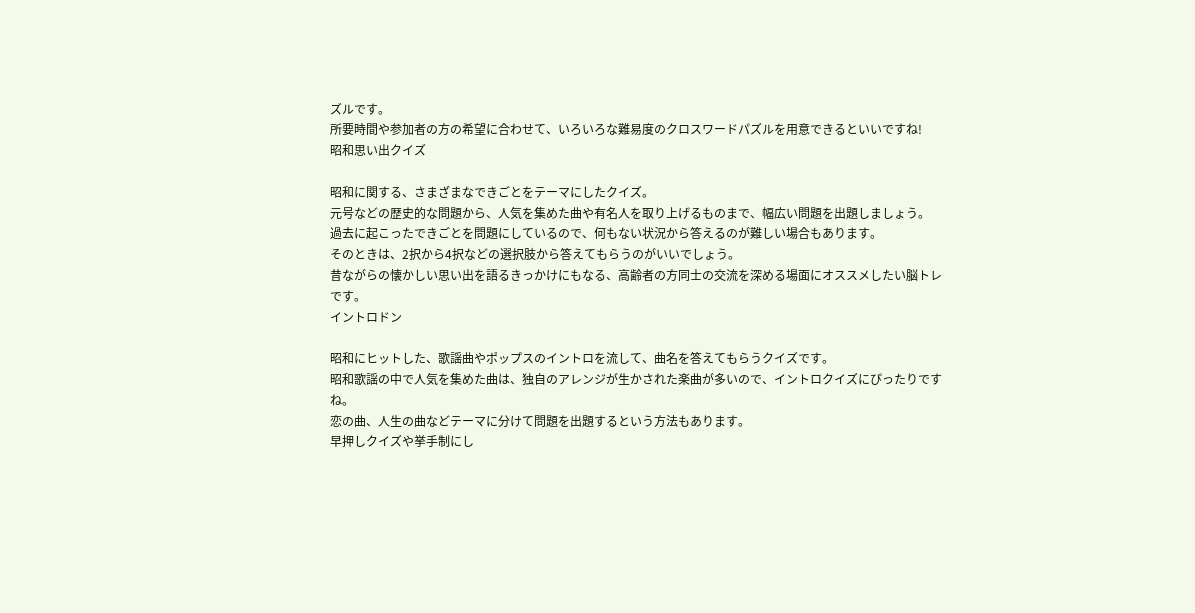ズルです。
所要時間や参加者の方の希望に合わせて、いろいろな難易度のクロスワードパズルを用意できるといいですね!
昭和思い出クイズ

昭和に関する、さまざまなできごとをテーマにしたクイズ。
元号などの歴史的な問題から、人気を集めた曲や有名人を取り上げるものまで、幅広い問題を出題しましょう。
過去に起こったできごとを問題にしているので、何もない状況から答えるのが難しい場合もあります。
そのときは、2択から4択などの選択肢から答えてもらうのがいいでしょう。
昔ながらの懐かしい思い出を語るきっかけにもなる、高齢者の方同士の交流を深める場面にオススメしたい脳トレです。
イントロドン

昭和にヒットした、歌謡曲やポップスのイントロを流して、曲名を答えてもらうクイズです。
昭和歌謡の中で人気を集めた曲は、独自のアレンジが生かされた楽曲が多いので、イントロクイズにぴったりですね。
恋の曲、人生の曲などテーマに分けて問題を出題するという方法もあります。
早押しクイズや挙手制にし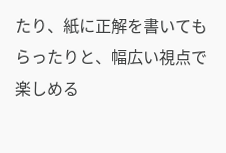たり、紙に正解を書いてもらったりと、幅広い視点で楽しめる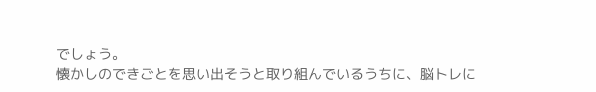でしょう。
懐かしのできごとを思い出そうと取り組んでいるうちに、脳トレに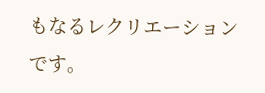もなるレクリエーションです。